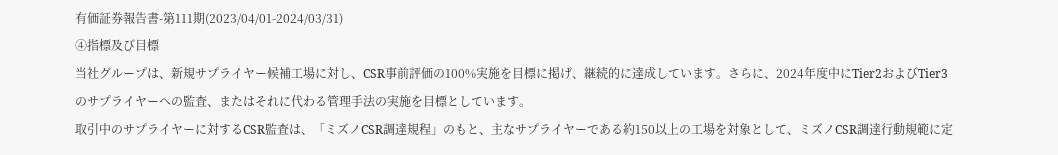有価証券報告書-第111期(2023/04/01-2024/03/31)
④指標及び目標
当社グループは、新規サプライヤー候補工場に対し、CSR事前評価の100%実施を目標に掲げ、継続的に達成しています。さらに、2024年度中にTier2およびTier3のサプライヤーへの監査、またはそれに代わる管理手法の実施を目標としています。
取引中のサプライヤーに対するCSR監査は、「ミズノCSR調達規程」のもと、主なサプライヤーである約150以上の工場を対象として、ミズノCSR調達行動規範に定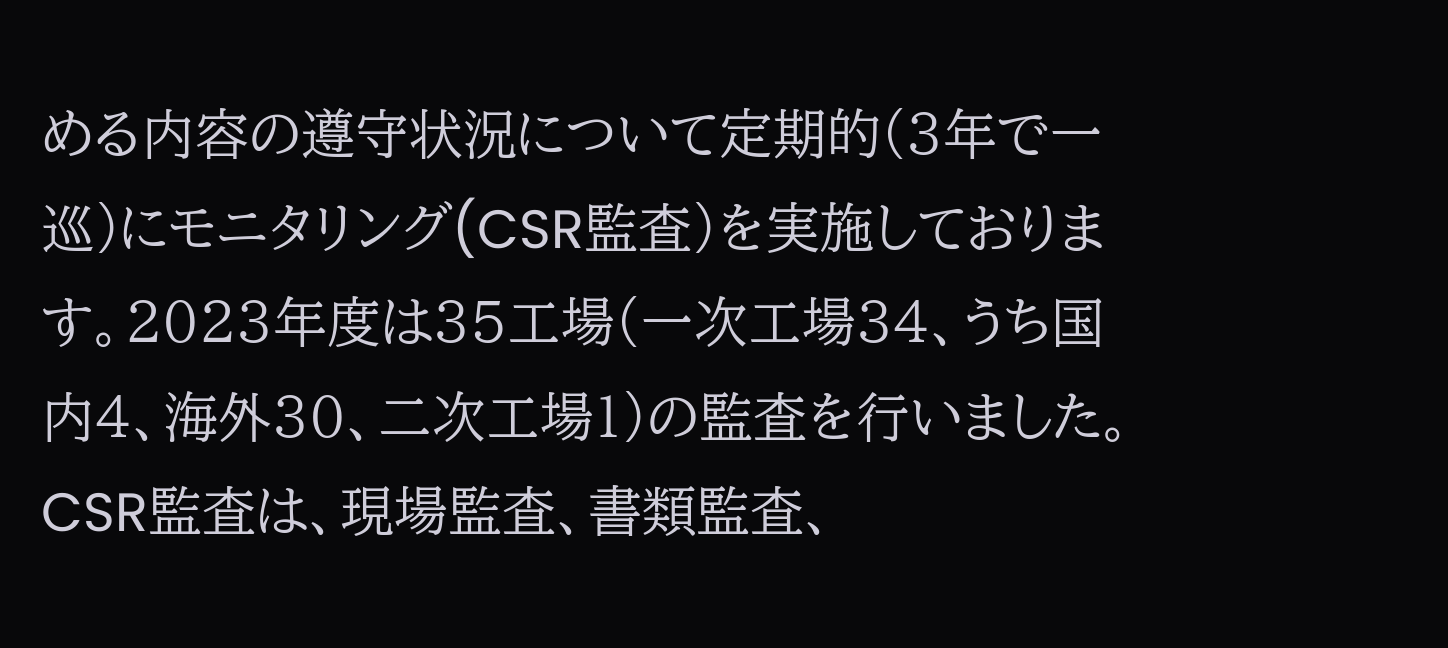める内容の遵守状況について定期的(3年で一巡)にモニタリング(CSR監査)を実施しております。2023年度は35工場(一次工場34、うち国内4、海外30、二次工場1)の監査を行いました。CSR監査は、現場監査、書類監査、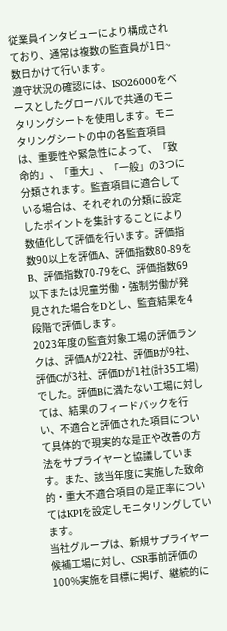従業員インタビューにより構成されており、通常は複数の監査員が1日~数日かけて行います。
遵守状況の確認には、ISO26000をベースとしたグローバルで共通のモニタリングシートを使用します。モニタリングシートの中の各監査項目は、重要性や緊急性によって、「致命的」、「重大」、「一般」の3つに分類されます。監査項目に適合している場合は、それぞれの分類に設定したポイントを集計することにより数値化して評価を行います。評価指数90以上を評価A、評価指数80-89をB、評価指数70-79をC、評価指数69以下または児童労働・強制労働が発見された場合をDとし、監査結果を4段階で評価します。
2023年度の監査対象工場の評価ランクは、評価Aが22社、評価Bが9社、評価Cが3社、評価Dが1社(計35工場)でした。評価Bに満たない工場に対しては、結果のフィードバックを行い、不適合と評価された項目について具体的で現実的な是正や改善の方法をサプライヤーと協議しています。また、該当年度に実施した致命的・重大不適合項目の是正率についてはKPIを設定しモニタリングしています。
当社グループは、新規サプライヤー候補工場に対し、CSR事前評価の100%実施を目標に掲げ、継続的に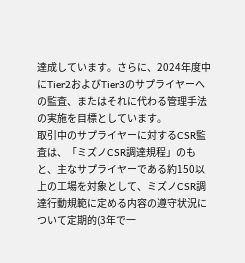達成しています。さらに、2024年度中にTier2およびTier3のサプライヤーへの監査、またはそれに代わる管理手法の実施を目標としています。
取引中のサプライヤーに対するCSR監査は、「ミズノCSR調達規程」のもと、主なサプライヤーである約150以上の工場を対象として、ミズノCSR調達行動規範に定める内容の遵守状況について定期的(3年で一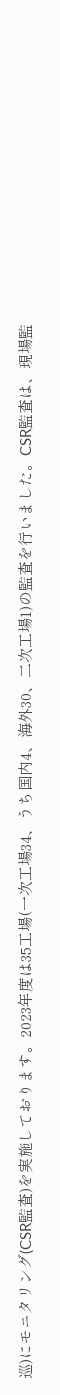巡)にモニタリング(CSR監査)を実施しております。2023年度は35工場(一次工場34、うち国内4、海外30、二次工場1)の監査を行いました。CSR監査は、現場監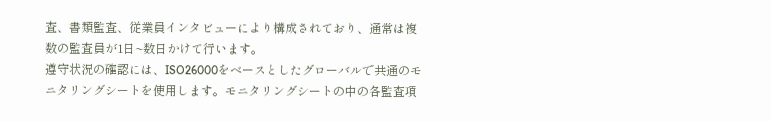査、書類監査、従業員インタビューにより構成されており、通常は複数の監査員が1日~数日かけて行います。
遵守状況の確認には、ISO26000をベースとしたグローバルで共通のモニタリングシートを使用します。モニタリングシートの中の各監査項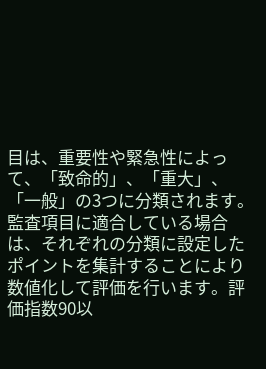目は、重要性や緊急性によって、「致命的」、「重大」、「一般」の3つに分類されます。監査項目に適合している場合は、それぞれの分類に設定したポイントを集計することにより数値化して評価を行います。評価指数90以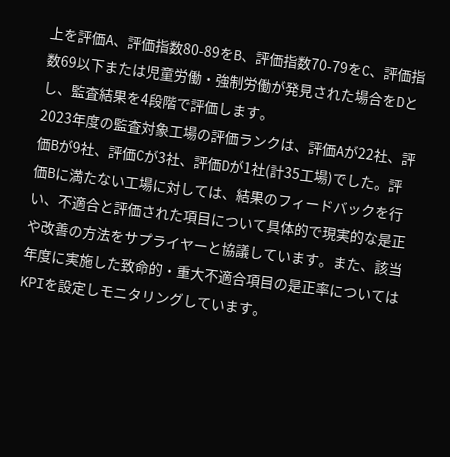上を評価A、評価指数80-89をB、評価指数70-79をC、評価指数69以下または児童労働・強制労働が発見された場合をDとし、監査結果を4段階で評価します。
2023年度の監査対象工場の評価ランクは、評価Aが22社、評価Bが9社、評価Cが3社、評価Dが1社(計35工場)でした。評価Bに満たない工場に対しては、結果のフィードバックを行い、不適合と評価された項目について具体的で現実的な是正や改善の方法をサプライヤーと協議しています。また、該当年度に実施した致命的・重大不適合項目の是正率についてはKPIを設定しモニタリングしています。